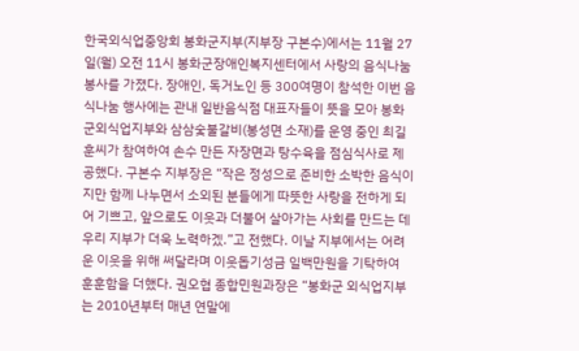한국외식업중앙회 봉화군지부(지부장 구본수)에서는 11월 27일(월) 오전 11시 봉화군장애인복지센터에서 사랑의 음식나눔 봉사를 가졌다. 장애인, 독거노인 등 300여명이 참석한 이번 음식나눔 행사에는 관내 일반음식점 대표자들이 뜻을 모아 봉화군외식업지부와 삼삼숯불갈비(봉성면 소재)를 운영 중인 최길훈씨가 참여하여 손수 만든 자장면과 탕수육을 점심식사로 제공했다. 구본수 지부장은 “작은 정성으로 준비한 소박한 음식이지만 함께 나누면서 소외된 분들에게 따뜻한 사랑을 전하게 되어 기쁘고, 앞으로도 이웃과 더불어 살아가는 사회를 만드는 데 우리 지부가 더욱 노력하겠.”고 전했다. 이날 지부에서는 어려운 이웃을 위해 써달라며 이웃돕기성금 일백만원을 기탁하여 훈훈함을 더했다. 권오협 종합민원과장은 “봉화군 외식업지부는 2010년부터 매년 연말에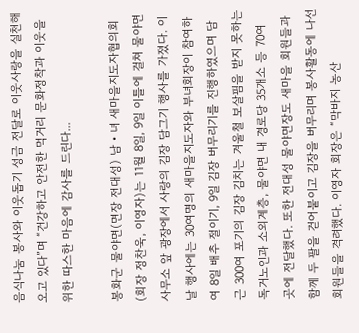음식나눔 봉사와 이웃돕기 성금 전달로 이웃사랑을 실천해 오고 있다”며 “건강하고 안전한 먹거리 문화정착과 이웃을 위한 따스한 마음에 감사를 드린다...

봉화군 물야면(면장 전대성) 남‧녀 새마을지도자협의회(회장 정찬욱, 이영자)는 11월 8일, 9일 이틀에 걸쳐 물야면사무소 앞 광장에서 사랑의 김장 담그기 행사를 가졌다. 이날 행사에는 30여명의 새마을지도자와 부녀회장이 참여하여 8일 배추 절이기, 9일 김장 버무리기를 진행하였으며 담근 300여 포기의 김장 김치는 겨울철 보살핌을 받지 못하는 독거노인과 소외계층, 물야면 내 경로당 35개소 등 70여 곳에 전달했다. 또한 전대성 물야면장도 새마을 회원들과 함께 두 팔을 걷어붙이고 김장을 버무리며 봉사활동에 나선 회원들을 격려했다. 이영자 회장은 “막바지 농산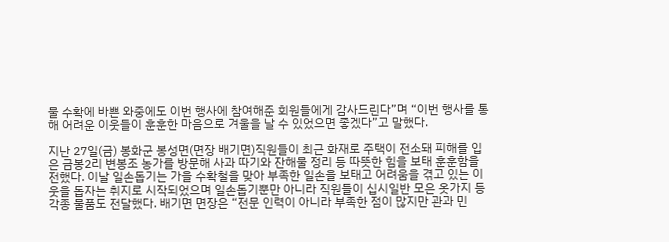물 수확에 바쁜 와중에도 이번 행사에 참여해준 회원들에게 감사드린다”며 “이번 행사를 통해 어려운 이웃들이 훈훈한 마음으로 겨울을 날 수 있었으면 좋겠다”고 말했다.

지난 27일(금) 봉화군 봉성면(면장 배기면)직원들이 최근 화재로 주택이 전소돼 피해를 입은 금봉2리 변봉조 농가를 방문해 사과 따기와 잔해물 정리 등 따뜻한 힘을 보태 훈훈함을 전했다. 이날 일손돕기는 가을 수확철을 맞아 부족한 일손을 보태고 어려움을 겪고 있는 이웃을 돕자는 취지로 시작되었으며 일손돕기뿐만 아니라 직원들이 십시일반 모은 옷가지 등 각종 물품도 전달했다. 배기면 면장은 “전문 인력이 아니라 부족한 점이 많지만 관과 민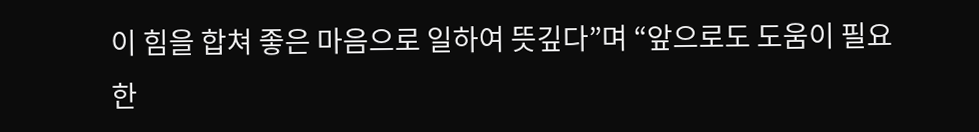이 힘을 합쳐 좋은 마음으로 일하여 뜻깊다”며 “앞으로도 도움이 필요한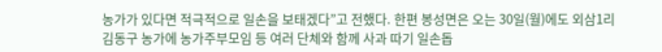농가가 있다면 적극적으로 일손을 보태겠다”고 전했다. 한편 봉성면은 오는 30일(월)에도 외삼1리 김동구 농가에 농가주부모임 등 여러 단체와 함께 사과 따기 일손돕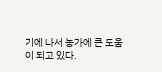기에 나서 농가에 큰 도움이 되고 있다.